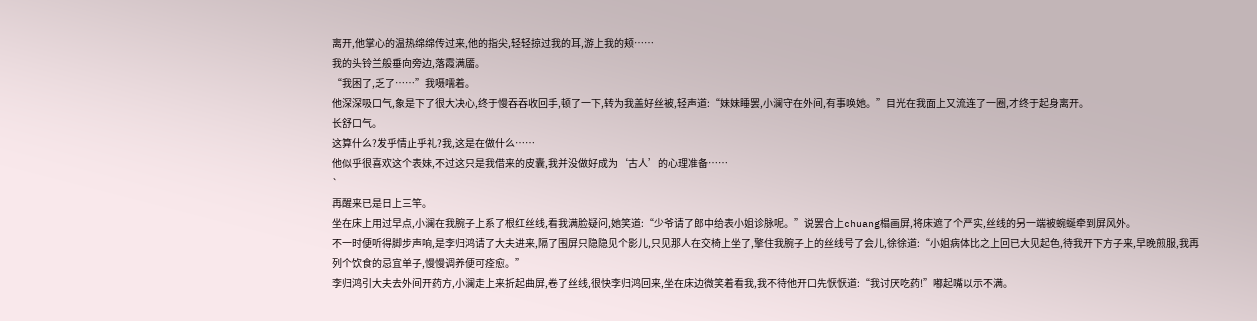离开,他掌心的温热绵绵传过来,他的指尖,轻轻掠过我的耳,游上我的颊……
我的头铃兰般垂向旁边,落霞满靥。
“我困了,乏了……”我嗫嚅着。
他深深吸口气,象是下了很大决心,终于慢吞吞收回手,顿了一下,转为我盖好丝被,轻声道:“妹妹睡罢,小澜守在外间,有事唤她。”目光在我面上又流连了一圈,才终于起身离开。
长舒口气。
这算什么?发乎情止乎礼?我,这是在做什么……
他似乎很喜欢这个表妹,不过这只是我借来的皮囊,我并没做好成为‘古人’的心理准备……
`
再醒来已是日上三竿。
坐在床上用过早点,小澜在我腕子上系了根红丝线,看我满脸疑问,她笑道:“少爷请了郎中给表小姐诊脉呢。”说罢合上chuang榻画屏,将床遮了个严实,丝线的另一端被蜿蜒牵到屏风外。
不一时便听得脚步声响,是李归鸿请了大夫进来,隔了围屏只隐隐见个影儿,只见那人在交椅上坐了,擎住我腕子上的丝线号了会儿,徐徐道:“小姐病体比之上回已大见起色,待我开下方子来,早晚煎服,我再列个饮食的忌宜单子,慢慢调养便可痊愈。”
李归鸿引大夫去外间开药方,小澜走上来折起曲屏,卷了丝线,很快李归鸿回来,坐在床边微笑着看我,我不待他开口先恹恹道:“我讨厌吃药!”嘟起嘴以示不满。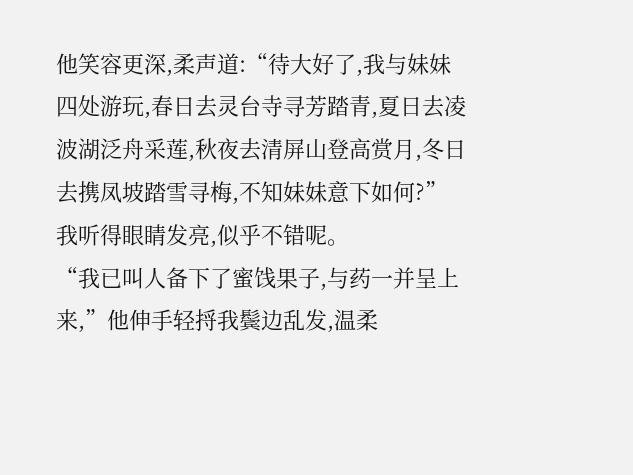他笑容更深,柔声道:“待大好了,我与妹妹四处游玩,春日去灵台寺寻芳踏青,夏日去凌波湖泛舟采莲,秋夜去清屏山登高赏月,冬日去携凤坡踏雪寻梅,不知妹妹意下如何?”
我听得眼睛发亮,似乎不错呢。
“我已叫人备下了蜜饯果子,与药一并呈上来,”他伸手轻捋我鬓边乱发,温柔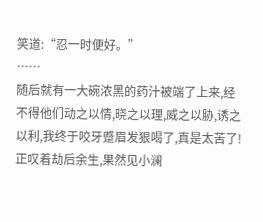笑道:“忍一时便好。”
……
随后就有一大碗浓黑的药汁被端了上来,经不得他们动之以情,晓之以理,威之以胁,诱之以利,我终于咬牙蹙眉发狠喝了,真是太苦了!
正叹着劫后余生,果然见小澜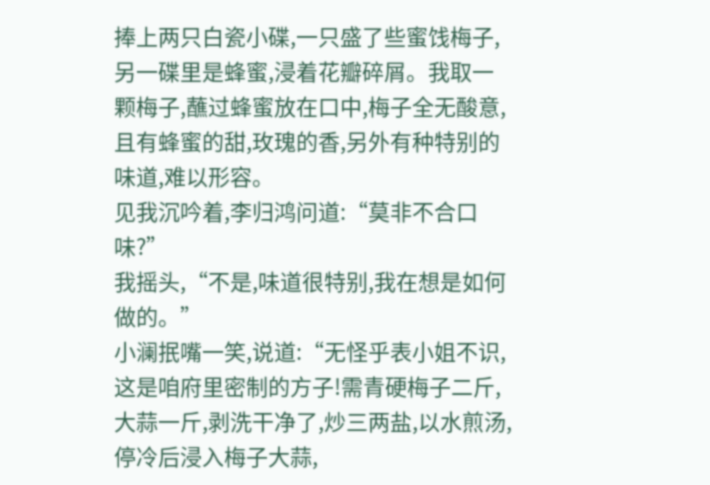捧上两只白瓷小碟,一只盛了些蜜饯梅子,另一碟里是蜂蜜,浸着花瓣碎屑。我取一颗梅子,蘸过蜂蜜放在口中,梅子全无酸意,且有蜂蜜的甜,玫瑰的香,另外有种特别的味道,难以形容。
见我沉吟着,李归鸿问道:“莫非不合口味?”
我摇头,“不是,味道很特别,我在想是如何做的。”
小澜抿嘴一笑,说道:“无怪乎表小姐不识,这是咱府里密制的方子!需青硬梅子二斤,大蒜一斤,剥洗干净了,炒三两盐,以水煎汤,停冷后浸入梅子大蒜,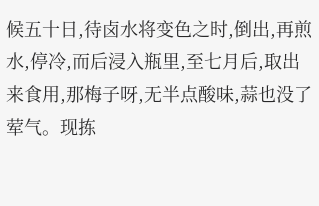候五十日,待卤水将变色之时,倒出,再煎水,停冷,而后浸入瓶里,至七月后,取出来食用,那梅子呀,无半点酸味,蒜也没了荤气。现拣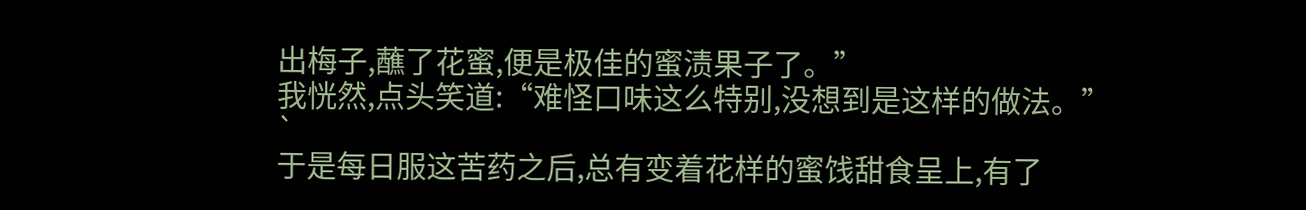出梅子,蘸了花蜜,便是极佳的蜜渍果子了。”
我恍然,点头笑道:“难怪口味这么特别,没想到是这样的做法。”
`
于是每日服这苦药之后,总有变着花样的蜜饯甜食呈上,有了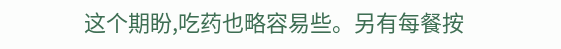这个期盼,吃药也略容易些。另有每餐按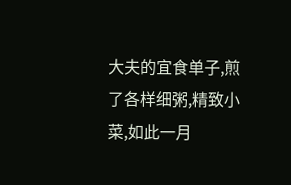大夫的宜食单子,煎了各样细粥,精致小菜,如此一月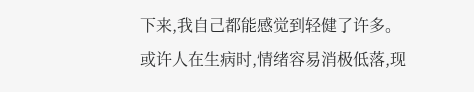下来,我自己都能感觉到轻健了许多。
或许人在生病时,情绪容易消极低落,现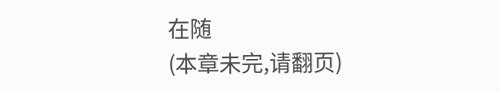在随
(本章未完,请翻页)